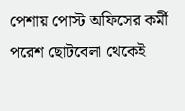পেশায় পোস্ট অফিসের কর্মী পরেশ ছোটবেলা থেকেই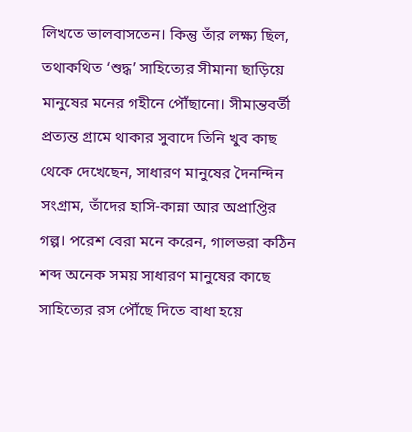লিখতে ভালবাসতেন। কিন্তু তাঁর লক্ষ্য ছিল, তথাকথিত ‘শুদ্ধ’ সাহিত্যের সীমানা ছাড়িয়ে মানুষের মনের গহীনে পৌঁছানো। সীমান্তবর্তী প্রত্যন্ত গ্রামে থাকার সুবাদে তিনি খুব কাছ থেকে দেখেছেন, সাধারণ মানুষের দৈনন্দিন সংগ্রাম, তাঁদের হাসি-কান্না আর অপ্রাপ্তির গল্প। পরেশ বেরা মনে করেন, গালভরা কঠিন শব্দ অনেক সময় সাধারণ মানুষের কাছে সাহিত্যের রস পৌঁছে দিতে বাধা হয়ে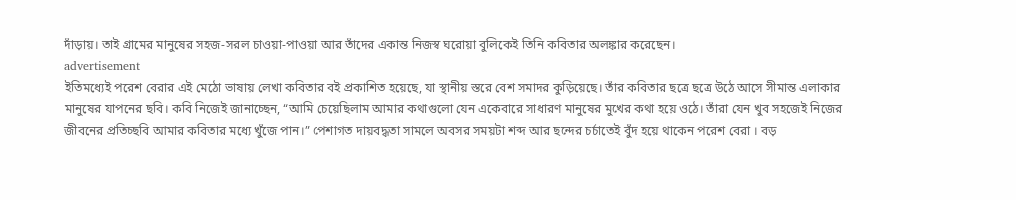দাঁড়ায়। তাই গ্রামের মানুষের সহজ-সরল চাওয়া-পাওয়া আর তাঁদের একান্ত নিজস্ব ঘরোয়া বুলিকেই তিনি কবিতার অলঙ্কার করেছেন।
advertisement
ইতিমধ্যেই পরেশ বেরার এই মেঠো ভাষায় লেখা কবিতার বই প্রকাশিত হয়েছে, যা স্থানীয় স্তরে বেশ সমাদর কুড়িয়েছে। তাঁর কবিতার ছত্রে ছত্রে উঠে আসে সীমান্ত এলাকার মানুষের যাপনের ছবি। কবি নিজেই জানাচ্ছেন, “আমি চেয়েছিলাম আমার কথাগুলো যেন একেবারে সাধারণ মানুষের মুখের কথা হয়ে ওঠে। তাঁরা যেন খুব সহজেই নিজের জীবনের প্রতিচ্ছবি আমার কবিতার মধ্যে খুঁজে পান।” পেশাগত দায়বদ্ধতা সামলে অবসর সময়টা শব্দ আর ছন্দের চর্চাতেই বুঁদ হয়ে থাকেন পরেশ বেরা । বড়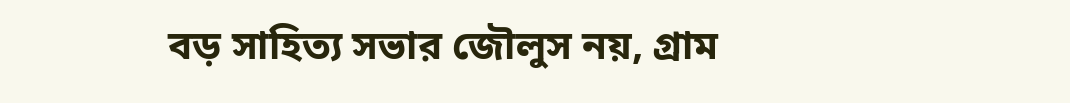বড় সাহিত্য সভার জৌলুস নয়, গ্রাম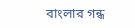বাংলার গন্ধ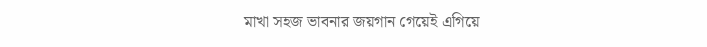মাখা সহজ ভাবনার জয়গান গেয়েই এগিয়ে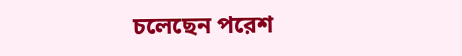চলেছেন পরেশ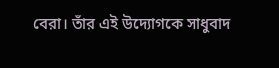বেরা। তাঁর এই উদ্যোগকে সাধুবাদ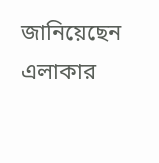জানিয়েছেন এলাকার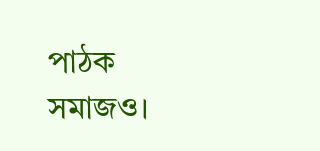পাঠক সমাজও।